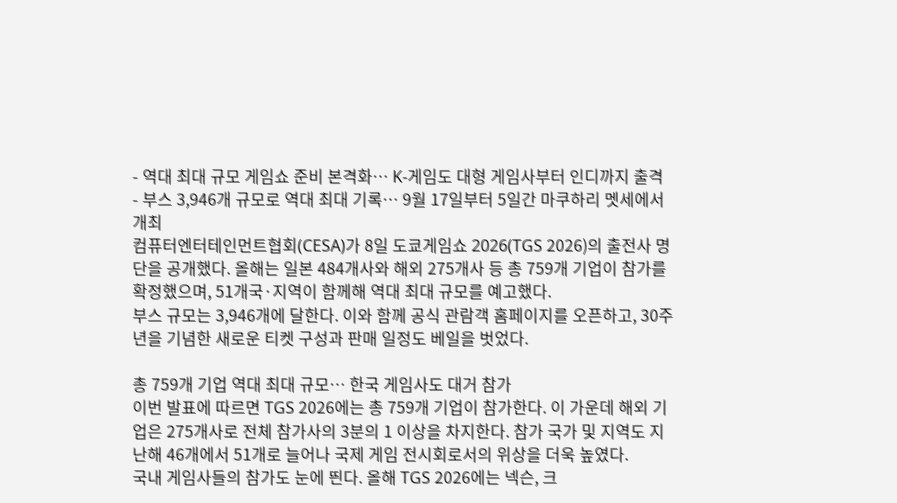- 역대 최대 규모 게임쇼 준비 본격화… K-게임도 대형 게임사부터 인디까지 출격
- 부스 3,946개 규모로 역대 최대 기록… 9월 17일부터 5일간 마쿠하리 멧세에서 개최
컴퓨터엔터테인먼트협회(CESA)가 8일 도쿄게임쇼 2026(TGS 2026)의 출전사 명단을 공개했다. 올해는 일본 484개사와 해외 275개사 등 총 759개 기업이 참가를 확정했으며, 51개국·지역이 함께해 역대 최대 규모를 예고했다.
부스 규모는 3,946개에 달한다. 이와 함께 공식 관람객 홈페이지를 오픈하고, 30주년을 기념한 새로운 티켓 구성과 판매 일정도 베일을 벗었다.

총 759개 기업 역대 최대 규모… 한국 게임사도 대거 참가
이번 발표에 따르면 TGS 2026에는 총 759개 기업이 참가한다. 이 가운데 해외 기업은 275개사로 전체 참가사의 3분의 1 이상을 차지한다. 참가 국가 및 지역도 지난해 46개에서 51개로 늘어나 국제 게임 전시회로서의 위상을 더욱 높였다.
국내 게임사들의 참가도 눈에 띈다. 올해 TGS 2026에는 넥슨, 크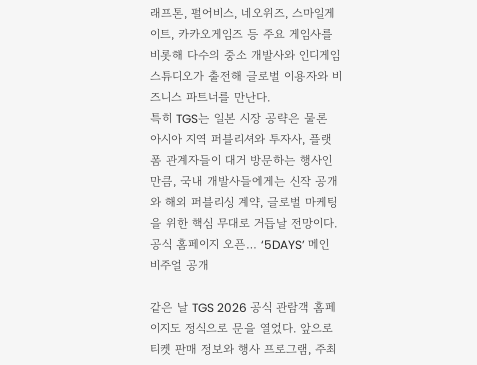래프톤, 펄어비스, 네오위즈, 스마일게이트, 카카오게임즈 등 주요 게임사를 비롯해 다수의 중소 개발사와 인디게임 스튜디오가 출전해 글로벌 이용자와 비즈니스 파트너를 만난다.
특히 TGS는 일본 시장 공략은 물론 아시아 지역 퍼블리셔와 투자사, 플랫폼 관계자들이 대거 방문하는 행사인 만큼, 국내 개발사들에게는 신작 공개와 해외 퍼블리싱 계약, 글로벌 마케팅을 위한 핵심 무대로 거듭날 전망이다.
공식 홈페이지 오픈… ‘5DAYS’ 메인 비주얼 공개

같은 날 TGS 2026 공식 관람객 홈페이지도 정식으로 문을 열었다. 앞으로 티켓 판매 정보와 행사 프로그램, 주최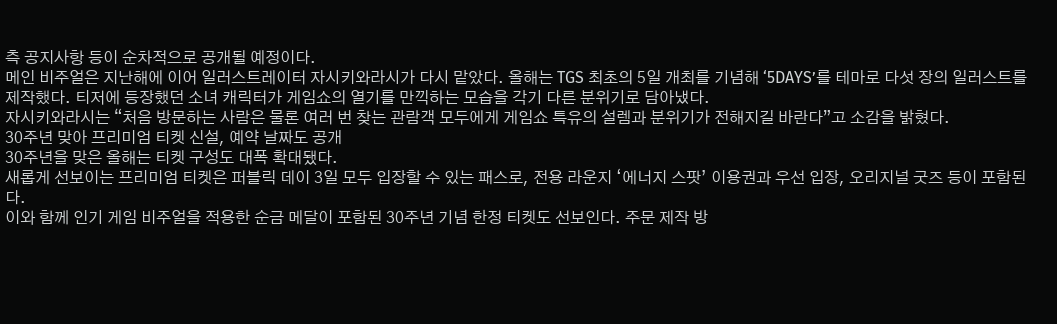측 공지사항 등이 순차적으로 공개될 예정이다.
메인 비주얼은 지난해에 이어 일러스트레이터 자시키와라시가 다시 맡았다. 올해는 TGS 최초의 5일 개최를 기념해 ‘5DAYS’를 테마로 다섯 장의 일러스트를 제작했다. 티저에 등장했던 소녀 캐릭터가 게임쇼의 열기를 만끽하는 모습을 각기 다른 분위기로 담아냈다.
자시키와라시는 “처음 방문하는 사람은 물론 여러 번 찾는 관람객 모두에게 게임쇼 특유의 설렘과 분위기가 전해지길 바란다”고 소감을 밝혔다.
30주년 맞아 프리미엄 티켓 신설, 예약 날짜도 공개
30주년을 맞은 올해는 티켓 구성도 대폭 확대됐다.
새롭게 선보이는 프리미엄 티켓은 퍼블릭 데이 3일 모두 입장할 수 있는 패스로, 전용 라운지 ‘에너지 스팟’ 이용권과 우선 입장, 오리지널 굿즈 등이 포함된다.
이와 함께 인기 게임 비주얼을 적용한 순금 메달이 포함된 30주년 기념 한정 티켓도 선보인다. 주문 제작 방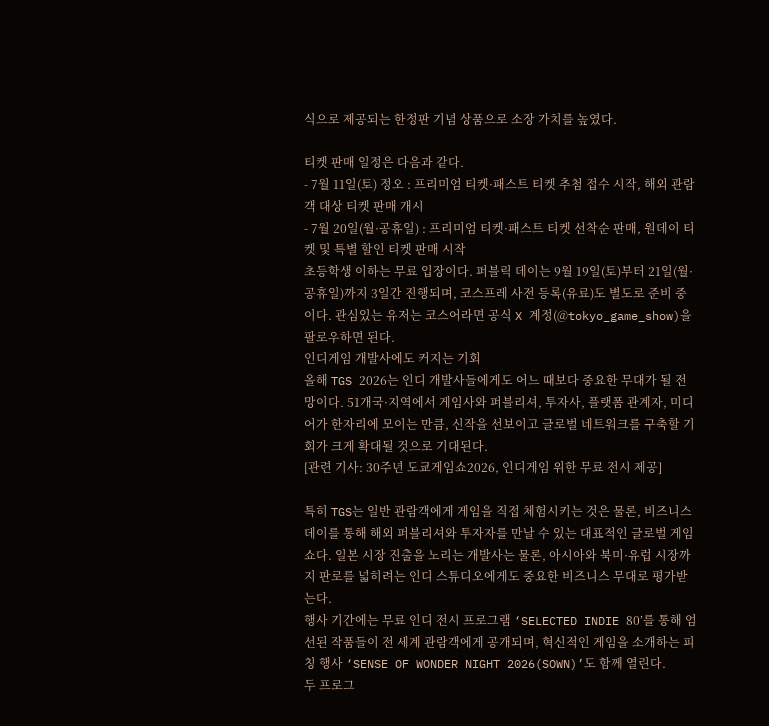식으로 제공되는 한정판 기념 상품으로 소장 가치를 높였다.

티켓 판매 일정은 다음과 같다.
- 7월 11일(토) 정오 : 프리미엄 티켓·패스트 티켓 추첨 접수 시작, 해외 관람객 대상 티켓 판매 개시
- 7월 20일(월·공휴일) : 프리미엄 티켓·패스트 티켓 선착순 판매, 원데이 티켓 및 특별 할인 티켓 판매 시작
초등학생 이하는 무료 입장이다. 퍼블릭 데이는 9월 19일(토)부터 21일(월·공휴일)까지 3일간 진행되며, 코스프레 사전 등록(유료)도 별도로 준비 중이다. 관심있는 유저는 코스어라면 공식 X 계정(@tokyo_game_show)을 팔로우하면 된다.
인디게임 개발사에도 커지는 기회
올해 TGS 2026는 인디 개발사들에게도 어느 때보다 중요한 무대가 될 전망이다. 51개국·지역에서 게임사와 퍼블리셔, 투자사, 플랫폼 관계자, 미디어가 한자리에 모이는 만큼, 신작을 선보이고 글로벌 네트워크를 구축할 기회가 크게 확대될 것으로 기대된다.
[관련 기사: 30주년 도쿄게임쇼2026, 인디게임 위한 무료 전시 제공]

특히 TGS는 일반 관람객에게 게임을 직접 체험시키는 것은 물론, 비즈니스 데이를 통해 해외 퍼블리셔와 투자자를 만날 수 있는 대표적인 글로벌 게임쇼다. 일본 시장 진출을 노리는 개발사는 물론, 아시아와 북미·유럽 시장까지 판로를 넓히려는 인디 스튜디오에게도 중요한 비즈니스 무대로 평가받는다.
행사 기간에는 무료 인디 전시 프로그램 ‘SELECTED INDIE 80’를 통해 엄선된 작품들이 전 세계 관람객에게 공개되며, 혁신적인 게임을 소개하는 피칭 행사 ‘SENSE OF WONDER NIGHT 2026(SOWN)’도 함께 열린다.
두 프로그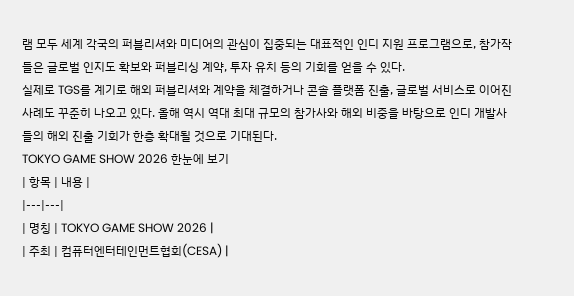램 모두 세계 각국의 퍼블리셔와 미디어의 관심이 집중되는 대표적인 인디 지원 프로그램으로, 참가작들은 글로벌 인지도 확보와 퍼블리싱 계약, 투자 유치 등의 기회를 얻을 수 있다.
실제로 TGS를 계기로 해외 퍼블리셔와 계약을 체결하거나 콘솔 플랫폼 진출, 글로벌 서비스로 이어진 사례도 꾸준히 나오고 있다. 올해 역시 역대 최대 규모의 참가사와 해외 비중을 바탕으로 인디 개발사들의 해외 진출 기회가 한층 확대될 것으로 기대된다.
TOKYO GAME SHOW 2026 한눈에 보기
| 항목 | 내용 |
|---|---|
| 명칭 | TOKYO GAME SHOW 2026 |
| 주최 | 컴퓨터엔터테인먼트협회(CESA) |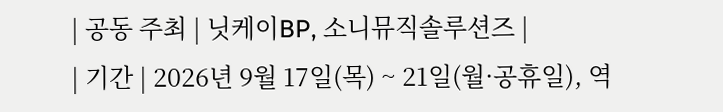| 공동 주최 | 닛케이BP, 소니뮤직솔루션즈 |
| 기간 | 2026년 9월 17일(목) ~ 21일(월·공휴일), 역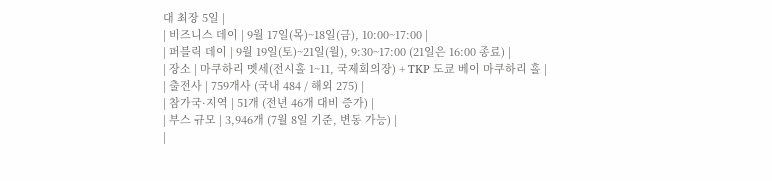대 최장 5일 |
| 비즈니스 데이 | 9월 17일(목)~18일(금), 10:00~17:00 |
| 퍼블릭 데이 | 9월 19일(토)~21일(월), 9:30~17:00 (21일은 16:00 종료) |
| 장소 | 마쿠하리 멧세(전시홀 1~11, 국제회의장) + TKP 도쿄 베이 마쿠하리 홀 |
| 출전사 | 759개사 (국내 484 / 해외 275) |
| 참가국·지역 | 51개 (전년 46개 대비 증가) |
| 부스 규모 | 3,946개 (7월 8일 기준, 변동 가능) |
|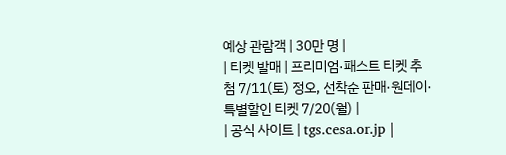예상 관람객 | 30만 명 |
| 티켓 발매 | 프리미엄·패스트 티켓 추첨 7/11(토) 정오, 선착순 판매·원데이·특별할인 티켓 7/20(월) |
| 공식 사이트 | tgs.cesa.or.jp |